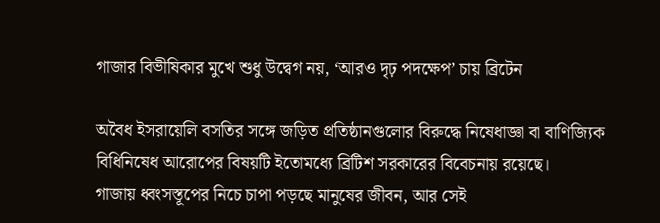গাজার বিভীষিকার মুখে শুধু উদ্বেগ নয়, ‘আরও দৃঢ় পদক্ষেপ’ চায় ব্রিটেন

অবৈধ ইসরায়েলি বসতির সঙ্গে জড়িত প্রতিষ্ঠানগুলোর বিরুদ্ধে নিষেধাজ্ঞা বা বাণিজ্যিক বিধিনিষেধ আরোপের বিষয়টি ইতোমধ্যে ব্রিটিশ সরকারের বিবেচনায় রয়েছে।
গাজায় ধ্বংসস্তূপের নিচে চাপা পড়ছে মানুষের জীবন, আর সেই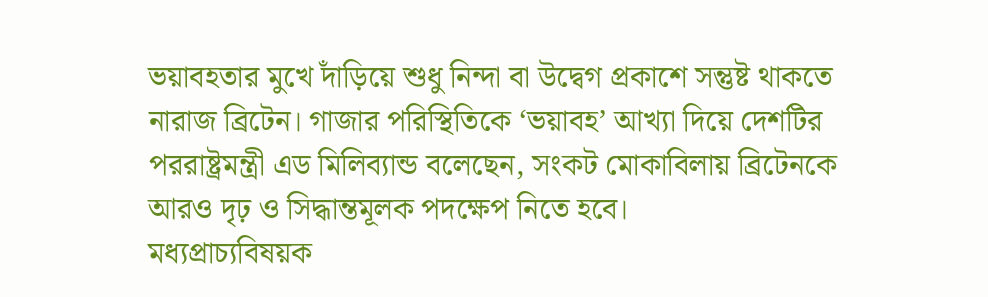ভয়াবহতার মুখে দাঁড়িয়ে শুধু নিন্দা বা উদ্বেগ প্রকাশে সন্তুষ্ট থাকতে নারাজ ব্রিটেন। গাজার পরিস্থিতিকে ‘ভয়াবহ’ আখ্যা দিয়ে দেশটির পররাষ্ট্রমন্ত্রী এড মিলিব্যান্ড বলেছেন, সংকট মোকাবিলায় ব্রিটেনকে আরও দৃঢ় ও সিদ্ধান্তমূলক পদক্ষেপ নিতে হবে।
মধ্যপ্রাচ্যবিষয়ক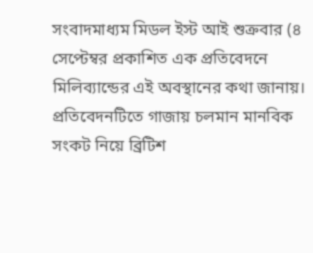সংবাদমাধ্যম মিডল ইস্ট আই শুক্রবার (৪ সেপ্টেম্বর প্রকাশিত এক প্রতিবেদনে মিলিব্যান্ডের এই অবস্থানের কথা জানায়। প্রতিবেদনটিতে গাজায় চলমান মানবিক সংকট নিয়ে ব্রিটিশ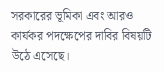সরকারের ভূমিকা এবং আরও কার্যকর পদক্ষেপের দাবির বিষয়টি উঠে এসেছে।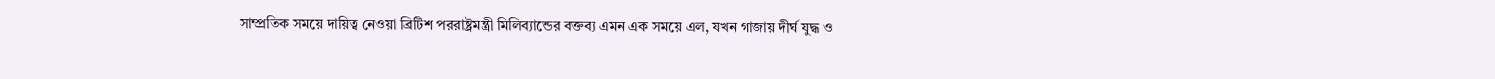সাম্প্রতিক সময়ে দায়িত্ব নেওয়া ব্রিটিশ পররাষ্ট্রমন্ত্রী মিলিব্যান্ডের বক্তব্য এমন এক সময়ে এল, যখন গাজায় দীর্ঘ যুদ্ধ ও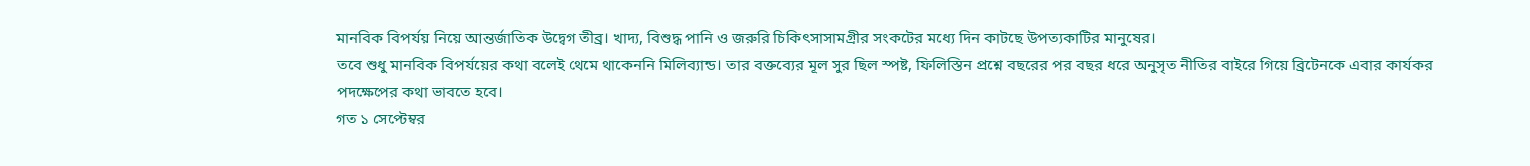মানবিক বিপর্যয় নিয়ে আন্তর্জাতিক উদ্বেগ তীব্র। খাদ্য, বিশুদ্ধ পানি ও জরুরি চিকিৎসাসামগ্রীর সংকটের মধ্যে দিন কাটছে উপত্যকাটির মানুষের।
তবে শুধু মানবিক বিপর্যয়ের কথা বলেই থেমে থাকেননি মিলিব্যান্ড। তার বক্তব্যের মূল সুর ছিল স্পষ্ট, ফিলিস্তিন প্রশ্নে বছরের পর বছর ধরে অনুসৃত নীতির বাইরে গিয়ে ব্রিটেনকে এবার কার্যকর পদক্ষেপের কথা ভাবতে হবে।
গত ১ সেপ্টেম্বর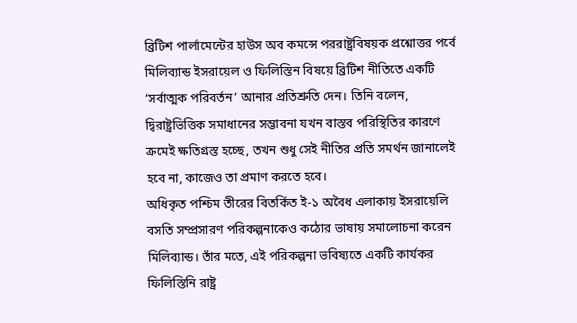ব্রিটিশ পার্লামেন্টের হাউস অব কমন্সে পররাষ্ট্রবিষয়ক প্রশ্নোত্তর পর্বে মিলিব্যান্ড ইসরায়েল ও ফিলিস্তিন বিষয়ে ব্রিটিশ নীতিতে একটি ‘সর্বাত্মক পরিবর্তন’ আনার প্রতিশ্রুতি দেন। তিনি বলেন, দ্বিরাষ্ট্রভিত্তিক সমাধানের সম্ভাবনা যখন বাস্তব পরিস্থিতির কারণে ক্রমেই ক্ষতিগ্রস্ত হচ্ছে, তখন শুধু সেই নীতির প্রতি সমর্থন জানালেই হবে না, কাজেও তা প্রমাণ করতে হবে।
অধিকৃত পশ্চিম তীরের বিতর্কিত ই-১ অবৈধ এলাকায় ইসরায়েলি বসতি সম্প্রসারণ পরিকল্পনাকেও কঠোর ভাষায় সমালোচনা করেন মিলিব্যান্ড। তাঁর মতে, এই পরিকল্পনা ভবিষ্যতে একটি কার্যকর ফিলিস্তিনি রাষ্ট্র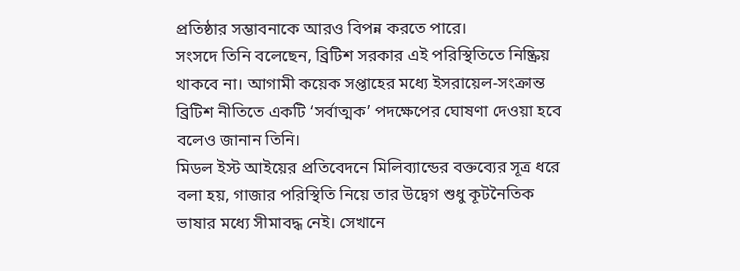প্রতিষ্ঠার সম্ভাবনাকে আরও বিপন্ন করতে পারে।
সংসদে তিনি বলেছেন, ব্রিটিশ সরকার এই পরিস্থিতিতে নিষ্ক্রিয় থাকবে না। আগামী কয়েক সপ্তাহের মধ্যে ইসরায়েল-সংক্রান্ত ব্রিটিশ নীতিতে একটি ‘সর্বাত্মক’ পদক্ষেপের ঘোষণা দেওয়া হবে বলেও জানান তিনি।
মিডল ইস্ট আইয়ের প্রতিবেদনে মিলিব্যান্ডের বক্তব্যের সূত্র ধরে বলা হয়, গাজার পরিস্থিতি নিয়ে তার উদ্বেগ শুধু কূটনৈতিক ভাষার মধ্যে সীমাবদ্ধ নেই। সেখানে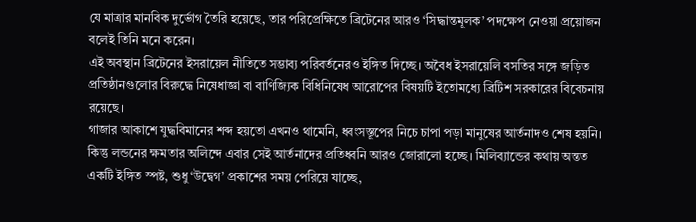যে মাত্রার মানবিক দুর্ভোগ তৈরি হয়েছে, তার পরিপ্রেক্ষিতে ব্রিটেনের আরও ‘সিদ্ধান্তমূলক’ পদক্ষেপ নেওয়া প্রয়োজন বলেই তিনি মনে করেন।
এই অবস্থান ব্রিটেনের ইসরায়েল নীতিতে সম্ভাব্য পরিবর্তনেরও ইঙ্গিত দিচ্ছে। অবৈধ ইসরায়েলি বসতির সঙ্গে জড়িত প্রতিষ্ঠানগুলোর বিরুদ্ধে নিষেধাজ্ঞা বা বাণিজ্যিক বিধিনিষেধ আরোপের বিষয়টি ইতোমধ্যে ব্রিটিশ সরকারের বিবেচনায় রয়েছে।
গাজার আকাশে যুদ্ধবিমানের শব্দ হয়তো এখনও থামেনি, ধ্বংসস্তূপের নিচে চাপা পড়া মানুষের আর্তনাদও শেষ হয়নি। কিন্তু লন্ডনের ক্ষমতার অলিন্দে এবার সেই আর্তনাদের প্রতিধ্বনি আরও জোরালো হচ্ছে। মিলিব্যান্ডের কথায় অন্তত একটি ইঙ্গিত স্পষ্ট, শুধু ‘উদ্বেগ’ প্রকাশের সময় পেরিয়ে যাচ্ছে,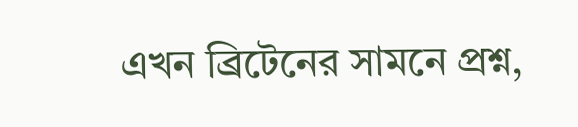এখন ব্রিটেনের সামনে প্রশ্ন,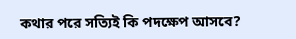কথার পরে সত্যিই কি পদক্ষেপ আসবে?